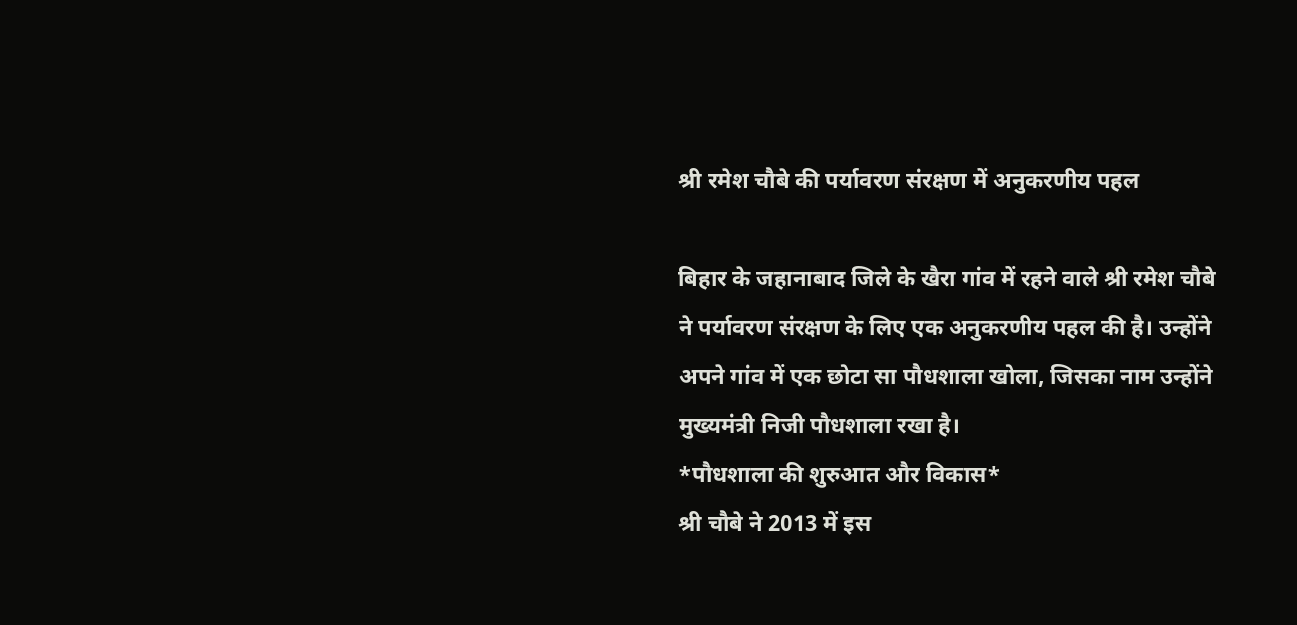श्री रमेश चौबे की पर्यावरण संरक्षण में अनुकरणीय पहल

बिहार के जहानाबाद जिले के खैरा गांव में रहने वाले श्री रमेश चौबे ने पर्यावरण संरक्षण के लिए एक अनुकरणीय पहल की है। उन्होंने अपने गांव में एक छोटा सा पौधशाला खोला, जिसका नाम उन्होंने मुख्यमंत्री निजी पौधशाला रखा है।
*पौधशाला की शुरुआत और विकास*
श्री चौबे ने 2013 में इस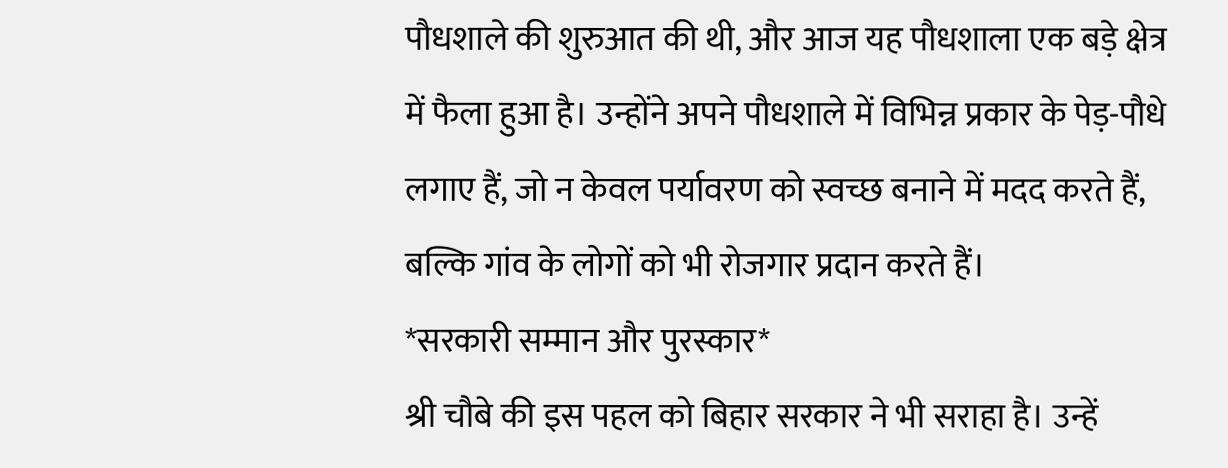पौधशाले की शुरुआत की थी, और आज यह पौधशाला एक बड़े क्षेत्र में फैला हुआ है। उन्होंने अपने पौधशाले में विभिन्न प्रकार के पेड़-पौधे लगाए हैं, जो न केवल पर्यावरण को स्वच्छ बनाने में मदद करते हैं, बल्कि गांव के लोगों को भी रोजगार प्रदान करते हैं।
*सरकारी सम्मान और पुरस्कार*
श्री चौबे की इस पहल को बिहार सरकार ने भी सराहा है। उन्हें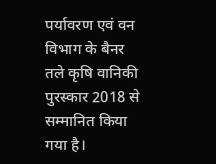पर्यावरण एवं वन विभाग के बैनर तले कृषि वानिकी पुरस्कार 2018 से सम्मानित किया गया है।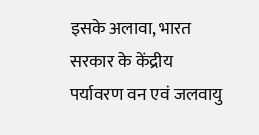इसके अलावा, भारत सरकार के केंद्रीय पर्यावरण वन एवं जलवायु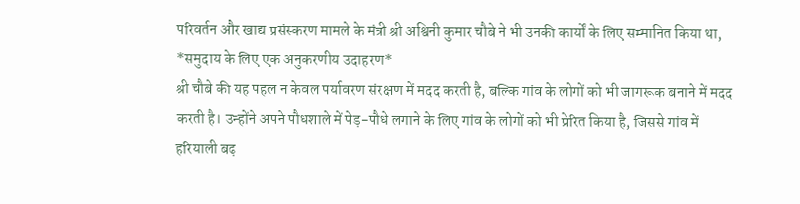परिवर्तन और खाद्य प्रसंस्करण मामले के मंत्री श्री अश्विनी कुमार चौबे ने भी उनकी कार्यों के लिए सम्मानित किया था,
*समुदाय के लिए एक अनुकरणीय उदाहरण*
श्री चौबे की यह पहल न केवल पर्यावरण संरक्षण में मदद करती है, बल्कि गांव के लोगों को भी जागरूक बनाने में मदद करती है। उन्होंने अपने पौधशाले में पेड़-पौधे लगाने के लिए गांव के लोगों को भी प्रेरित किया है, जिससे गांव में हरियाली बढ़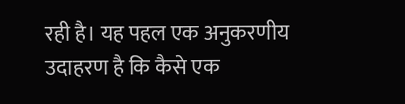रही है। यह पहल एक अनुकरणीय उदाहरण है कि कैसे एक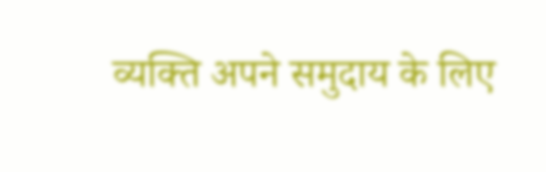व्यक्ति अपने समुदाय के लिए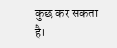कुछ कर सकता है।